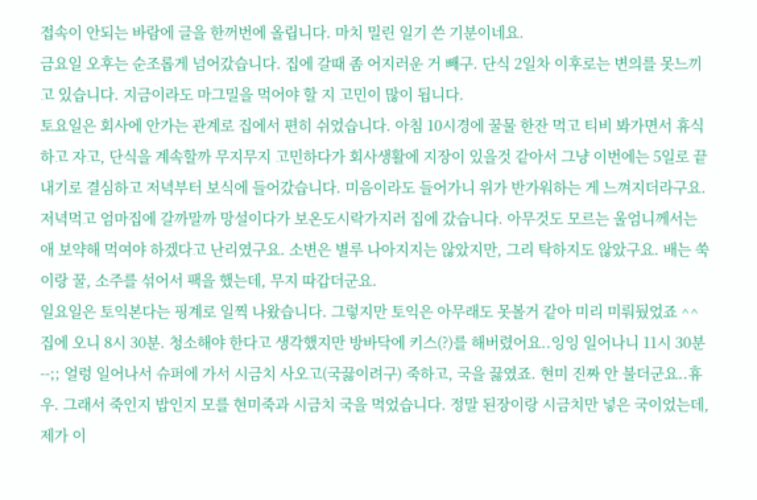접속이 안되는 바람에 글을 한꺼번에 올립니다. 마치 밀린 일기 쓴 기분이네요.
금요일 오후는 순조롭게 넘어갔습니다. 집에 갈때 좀 어지러운 거 빼구. 단식 2일차 이후로는 변의를 못느끼고 있습니다. 지금이라도 마그밀을 먹어야 할 지 고민이 많이 됩니다.
토요일은 회사에 안가는 관계로 집에서 편히 쉬었습니다. 아침 10시경에 꿀물 한잔 먹고 티비 봐가면서 휴식하고 자고, 단식을 계속할까 무지무지 고민하다가 회사생활에 지장이 있을것 같아서 그냥 이번에는 5일로 끝내기로 결심하고 저녁부터 보식에 들어갔습니다. 미음이라도 들어가니 위가 반가워하는 게 느껴지더라구요. 저녁먹고 엄마집에 갈까말까 망설이다가 보온도시락가지러 집에 갔습니다. 아무것도 모르는 울엄니께서는 애 보약해 먹여야 하겠다고 난리였구요. 소변은 별루 나아지지는 않았지만, 그리 탁하지도 않았구요. 배는 쑥이랑 꿀, 소주를 섞어서 팩을 했는데, 무지 따갑더군요.
일요일은 토익본다는 핑계로 일찍 나왔습니다. 그렇지만 토익은 아무래도 못볼거 같아 미리 미뤄뒀었죠 ^^ 집에 오니 8시 30분. 청소해야 한다고 생각했지만 방바닥에 키스(?)를 해버렸어요..잉잉 일어나니 11시 30분 --;; 얼렁 일어나서 슈퍼에 가서 시금치 사오고(국끓이려구) 죽하고, 국을 끓였죠. 현미 진짜 안 불더군요..휴우. 그래서 죽인지 밥인지 모를 현미죽과 시금치 국을 먹었습니다. 정말 된장이랑 시금치만 넣은 국이었는데, 제가 이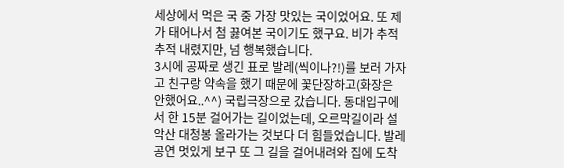세상에서 먹은 국 중 가장 맛있는 국이었어요. 또 제가 태어나서 첨 끓여본 국이기도 했구요. 비가 추적추적 내렸지만, 넘 행복했습니다.
3시에 공짜로 생긴 표로 발레(씩이나?!)를 보러 가자고 친구랑 약속을 했기 때문에 꽃단장하고(화장은 안했어요..^^) 국립극장으로 갔습니다. 동대입구에서 한 15분 걸어가는 길이었는데, 오르막길이라 설악산 대청봉 올라가는 것보다 더 힘들었습니다. 발레 공연 멋있게 보구 또 그 길을 걸어내려와 집에 도착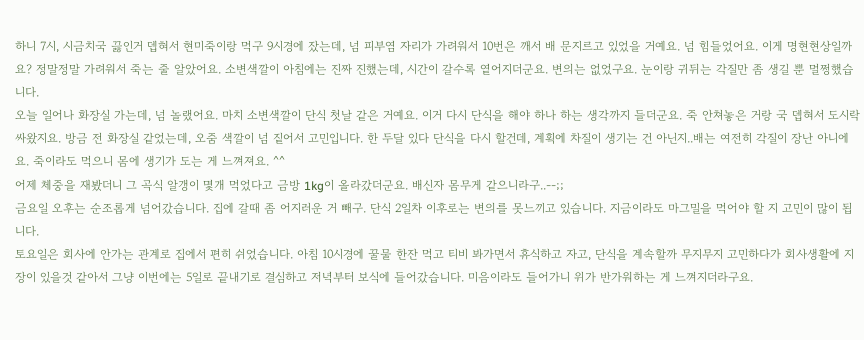하니 7시, 시금치국 끓인거 뎁혀서 현미죽이랑 먹구 9시경에 잤는데, 넘 피부염 자리가 가려워서 10번은 깨서 배 문지르고 있었을 거예요. 넘 힘들었어요. 이게 명현현상일까요? 정말정말 가려워서 죽는 줄 알았어요. 소변색깔이 아침에는 진짜 진했는데, 시간이 갈수록 옅어지더군요. 변의는 없었구요. 눈이랑 귀뒤는 각질만 좀 생길 뿐 멀쩡했습니다.
오늘 일어나 화장실 가는데, 넘 놀랬어요. 마치 소변색깔이 단식 첫날 같은 거예요. 이거 다시 단식을 해야 하나 하는 생각까지 들더군요. 죽 안쳐놓은 거랑 국 뎁혀서 도시락 싸왔지요. 방금 전 화장실 같었는데, 오줌 색깔이 넘 짙어서 고민입니다. 한 두달 있다 단식을 다시 할건데, 계획에 차질이 생기는 건 아닌지..배는 여전히 각질이 장난 아니에요. 죽이라도 먹으니 몸에 생기가 도는 게 느껴져요. ^^
어제 체중을 재봤더니 그 곡식 알갱이 몇개 먹었다고 금방 1kg이 올라갔더군요. 배신자 몸무게 같으니라구..--;;
금요일 오후는 순조롭게 넘어갔습니다. 집에 갈때 좀 어지러운 거 빼구. 단식 2일차 이후로는 변의를 못느끼고 있습니다. 지금이라도 마그밀을 먹어야 할 지 고민이 많이 됩니다.
토요일은 회사에 안가는 관계로 집에서 편히 쉬었습니다. 아침 10시경에 꿀물 한잔 먹고 티비 봐가면서 휴식하고 자고, 단식을 계속할까 무지무지 고민하다가 회사생활에 지장이 있을것 같아서 그냥 이번에는 5일로 끝내기로 결심하고 저녁부터 보식에 들어갔습니다. 미음이라도 들어가니 위가 반가워하는 게 느껴지더라구요.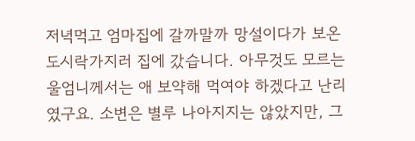저녁먹고 엄마집에 갈까말까 망설이다가 보온도시락가지러 집에 갔습니다. 아무것도 모르는 울엄니께서는 애 보약해 먹여야 하겠다고 난리였구요. 소변은 별루 나아지지는 않았지만, 그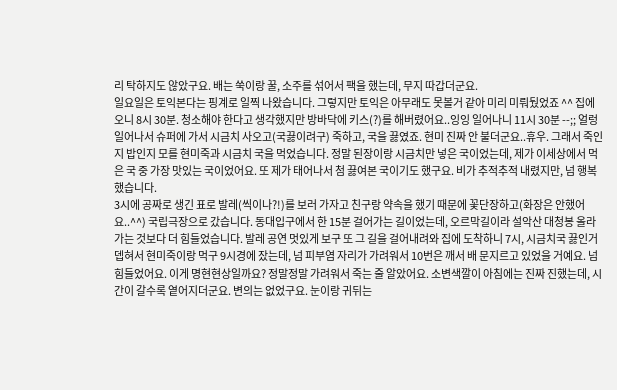리 탁하지도 않았구요. 배는 쑥이랑 꿀, 소주를 섞어서 팩을 했는데, 무지 따갑더군요.
일요일은 토익본다는 핑계로 일찍 나왔습니다. 그렇지만 토익은 아무래도 못볼거 같아 미리 미뤄뒀었죠 ^^ 집에 오니 8시 30분. 청소해야 한다고 생각했지만 방바닥에 키스(?)를 해버렸어요..잉잉 일어나니 11시 30분 --;; 얼렁 일어나서 슈퍼에 가서 시금치 사오고(국끓이려구) 죽하고, 국을 끓였죠. 현미 진짜 안 불더군요..휴우. 그래서 죽인지 밥인지 모를 현미죽과 시금치 국을 먹었습니다. 정말 된장이랑 시금치만 넣은 국이었는데, 제가 이세상에서 먹은 국 중 가장 맛있는 국이었어요. 또 제가 태어나서 첨 끓여본 국이기도 했구요. 비가 추적추적 내렸지만, 넘 행복했습니다.
3시에 공짜로 생긴 표로 발레(씩이나?!)를 보러 가자고 친구랑 약속을 했기 때문에 꽃단장하고(화장은 안했어요..^^) 국립극장으로 갔습니다. 동대입구에서 한 15분 걸어가는 길이었는데, 오르막길이라 설악산 대청봉 올라가는 것보다 더 힘들었습니다. 발레 공연 멋있게 보구 또 그 길을 걸어내려와 집에 도착하니 7시, 시금치국 끓인거 뎁혀서 현미죽이랑 먹구 9시경에 잤는데, 넘 피부염 자리가 가려워서 10번은 깨서 배 문지르고 있었을 거예요. 넘 힘들었어요. 이게 명현현상일까요? 정말정말 가려워서 죽는 줄 알았어요. 소변색깔이 아침에는 진짜 진했는데, 시간이 갈수록 옅어지더군요. 변의는 없었구요. 눈이랑 귀뒤는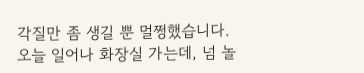각질만 좀 생길 뿐 멀쩡했습니다.
오늘 일어나 화장실 가는데, 넘 놀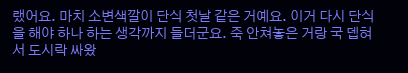랬어요. 마치 소변색깔이 단식 첫날 같은 거예요. 이거 다시 단식을 해야 하나 하는 생각까지 들더군요. 죽 안쳐놓은 거랑 국 뎁혀서 도시락 싸왔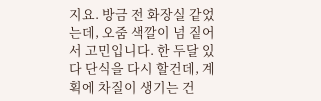지요. 방금 전 화장실 같었는데, 오줌 색깔이 넘 짙어서 고민입니다. 한 두달 있다 단식을 다시 할건데, 계획에 차질이 생기는 건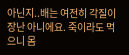아닌지..배는 여전히 각질이 장난 아니에요. 죽이라도 먹으니 몸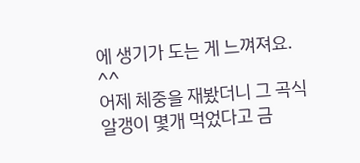에 생기가 도는 게 느껴져요. ^^
어제 체중을 재봤더니 그 곡식 알갱이 몇개 먹었다고 금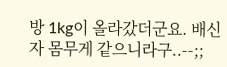방 1kg이 올라갔더군요. 배신자 몸무게 같으니라구..--;;